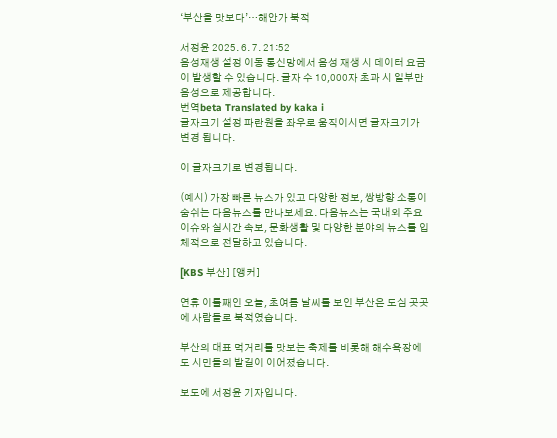‘부산을 맛보다’…해안가 북적

서정윤 2025. 6. 7. 21:52
음성재생 설정 이동 통신망에서 음성 재생 시 데이터 요금이 발생할 수 있습니다. 글자 수 10,000자 초과 시 일부만 음성으로 제공합니다.
번역beta Translated by kaka i
글자크기 설정 파란원을 좌우로 움직이시면 글자크기가 변경 됩니다.

이 글자크기로 변경됩니다.

(예시) 가장 빠른 뉴스가 있고 다양한 정보, 쌍방향 소통이 숨쉬는 다음뉴스를 만나보세요. 다음뉴스는 국내외 주요이슈와 실시간 속보, 문화생활 및 다양한 분야의 뉴스를 입체적으로 전달하고 있습니다.

[KBS 부산] [앵커]

연휴 이틀째인 오늘, 초여름 날씨를 보인 부산은 도심 곳곳에 사람들로 북적였습니다.

부산의 대표 먹거리를 맛보는 축제를 비롯해 해수욕장에도 시민들의 발길이 이어졌습니다.

보도에 서정윤 기자입니다.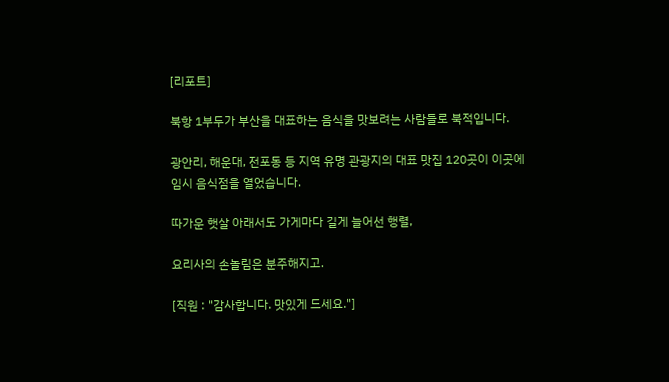[리포트]

북항 1부두가 부산을 대표하는 음식을 맛보려는 사람들로 북적입니다.

광안리, 해운대, 전포동 등 지역 유명 관광지의 대표 맛집 120곳이 이곳에 임시 음식점을 열었습니다.

따가운 햇살 아래서도 가게마다 길게 늘어선 행렬,

요리사의 손놀림은 분주해지고.

[직원 : "감사합니다. 맛있게 드세요."]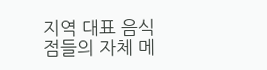지역 대표 음식점들의 자체 메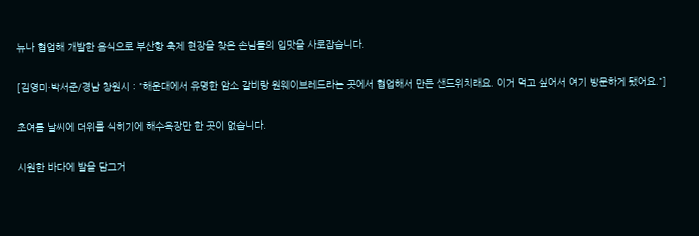뉴나 협업해 개발한 음식으로 부산항 축제 현장을 찾은 손님들의 입맛을 사로잡습니다.

[김영미·박서준/경남 창원시 : "해운대에서 유명한 암소 갈비랑 원웨이브레드라는 곳에서 협업해서 만든 샌드위치래요. 이거 먹고 싶어서 여기 방문하게 됐어요."]

초여름 날씨에 더위를 식히기에 해수욕장만 한 곳이 없습니다.

시원한 바다에 발을 담그거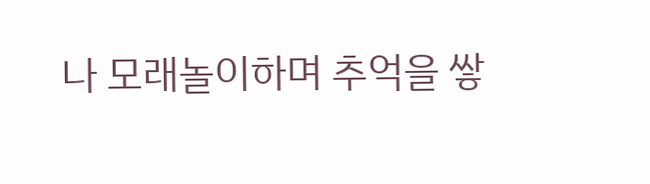나 모래놀이하며 추억을 쌓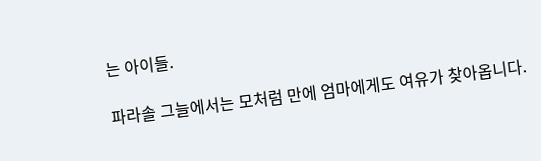는 아이들.

파라솔 그늘에서는 모처럼 만에 엄마에게도 여유가 찾아옵니다.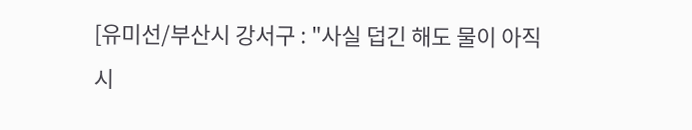[유미선/부산시 강서구 : "사실 덥긴 해도 물이 아직 시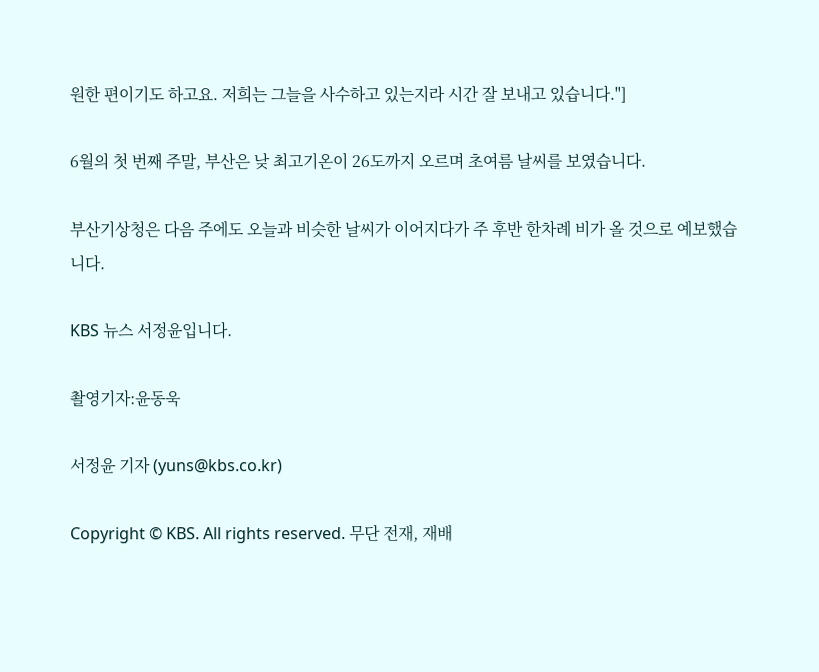원한 편이기도 하고요. 저희는 그늘을 사수하고 있는지라 시간 잘 보내고 있습니다."]

6월의 첫 번째 주말, 부산은 낮 최고기온이 26도까지 오르며 초여름 날씨를 보였습니다.

부산기상청은 다음 주에도 오늘과 비슷한 날씨가 이어지다가 주 후반 한차례 비가 올 것으로 예보했습니다.

KBS 뉴스 서정윤입니다.

촬영기자:윤동욱

서정윤 기자 (yuns@kbs.co.kr)

Copyright © KBS. All rights reserved. 무단 전재, 재배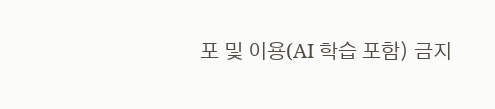포 및 이용(AI 학습 포함) 금지